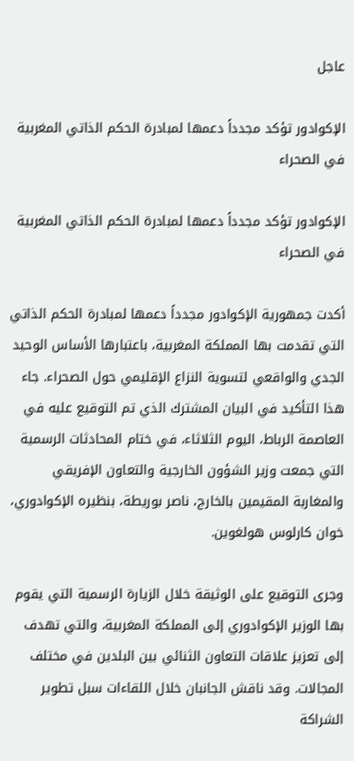عاجل

الإكوادور تؤكد مجدداً دعمها لمبادرة الحكم الذاتي المغربية في الصحراء

الإكوادور تؤكد مجدداً دعمها لمبادرة الحكم الذاتي المغربية في الصحراء

أكدت جمهورية الإكوادور مجدداً دعمها لمبادرة الحكم الذاتي التي تقدمت بها المملكة المغربية، باعتبارها الأساس الوحيد الجدي والواقعي لتسوية النزاع الإقليمي حول الصحراء. جاء هذا التأكيد في البيان المشترك الذي تم التوقيع عليه في العاصمة الرباط، اليوم الثلاثاء، في ختام المحادثات الرسمية التي جمعت وزير الشؤون الخارجية والتعاون الإفريقي والمغاربة المقيمين بالخارج، ناصر بوريطة، بنظيره الإكوادوري، خوان كارلوس هولغوين.

وجرى التوقيع على الوثيقة خلال الزيارة الرسمية التي يقوم بها الوزير الإكوادوري إلى المملكة المغربية، والتي تهدف إلى تعزيز علاقات التعاون الثنائي بين البلدين في مختلف المجالات. وقد ناقش الجانبان خلال اللقاءات سبل تطوير الشراكة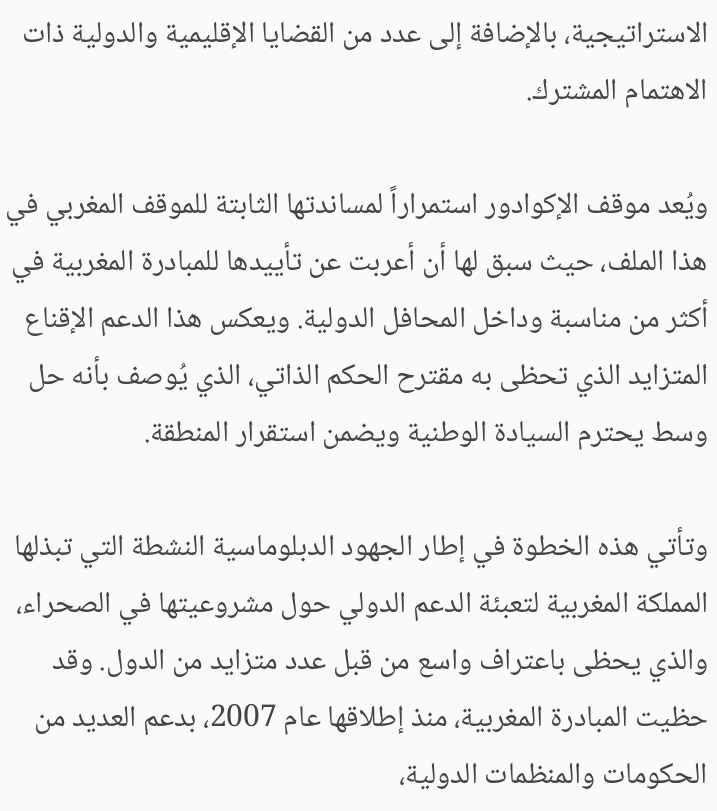الاستراتيجية، بالإضافة إلى عدد من القضايا الإقليمية والدولية ذات الاهتمام المشترك.

ويُعد موقف الإكوادور استمراراً لمساندتها الثابتة للموقف المغربي في هذا الملف، حيث سبق لها أن أعربت عن تأييدها للمبادرة المغربية في أكثر من مناسبة وداخل المحافل الدولية. ويعكس هذا الدعم الإقناع المتزايد الذي تحظى به مقترح الحكم الذاتي، الذي يُوصف بأنه حل وسط يحترم السيادة الوطنية ويضمن استقرار المنطقة.

وتأتي هذه الخطوة في إطار الجهود الدبلوماسية النشطة التي تبذلها المملكة المغربية لتعبئة الدعم الدولي حول مشروعيتها في الصحراء، والذي يحظى باعتراف واسع من قبل عدد متزايد من الدول. وقد حظيت المبادرة المغربية، منذ إطلاقها عام 2007، بدعم العديد من الحكومات والمنظمات الدولية،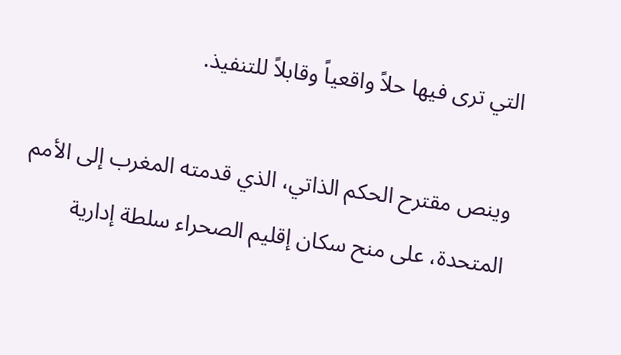التي ترى فيها حلاً واقعياً وقابلاً للتنفيذ.

وينص مقترح الحكم الذاتي، الذي قدمته المغرب إلى الأمم المتحدة، على منح سكان إقليم الصحراء سلطة إدارية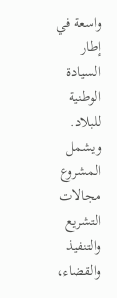واسعة في إطار السيادة الوطنية للبلاد. ويشمل المشروع مجالات التشريع والتنفيذ والقضاء،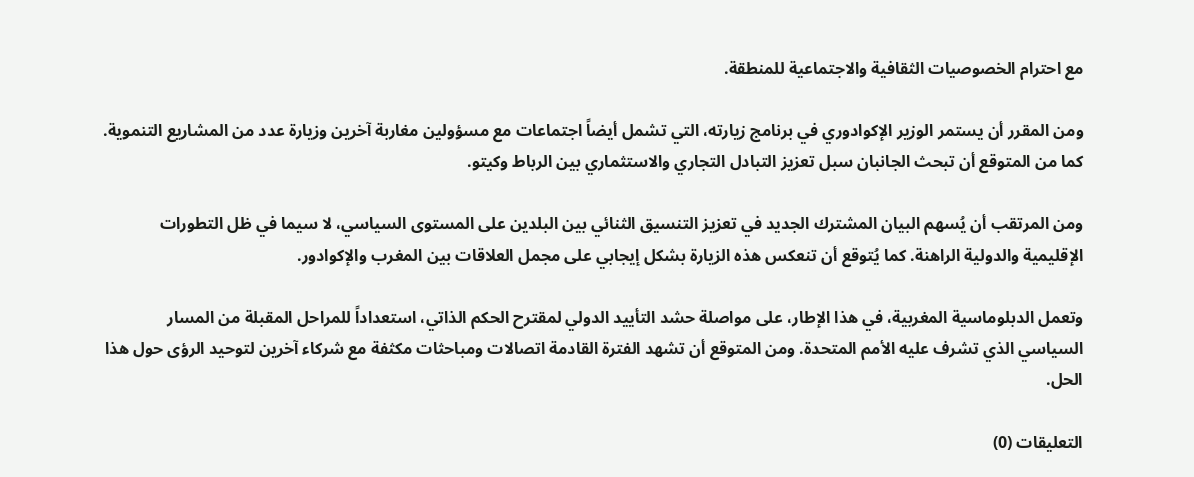مع احترام الخصوصيات الثقافية والاجتماعية للمنطقة.

ومن المقرر أن يستمر الوزير الإكوادوري في برنامج زيارته، التي تشمل أيضاً اجتماعات مع مسؤولين مغاربة آخرين وزيارة عدد من المشاريع التنموية. كما من المتوقع أن تبحث الجانبان سبل تعزيز التبادل التجاري والاستثماري بين الرباط وكيتو.

ومن المرتقب أن يُسهم البيان المشترك الجديد في تعزيز التنسيق الثنائي بين البلدين على المستوى السياسي، لا سيما في ظل التطورات الإقليمية والدولية الراهنة. كما يُتوقع أن تنعكس هذه الزيارة بشكل إيجابي على مجمل العلاقات بين المغرب والإكوادور.

وتعمل الدبلوماسية المغربية، في هذا الإطار، على مواصلة حشد التأييد الدولي لمقترح الحكم الذاتي، استعداداً للمراحل المقبلة من المسار السياسي الذي تشرف عليه الأمم المتحدة. ومن المتوقع أن تشهد الفترة القادمة اتصالات ومباحثات مكثفة مع شركاء آخرين لتوحيد الرؤى حول هذا الحل.

التعليقات (0)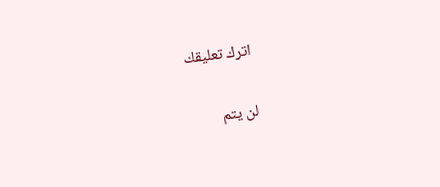اترك تعليقك

لن يتم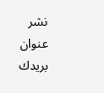نشر عنوان بريدك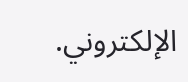الإلكتروني.